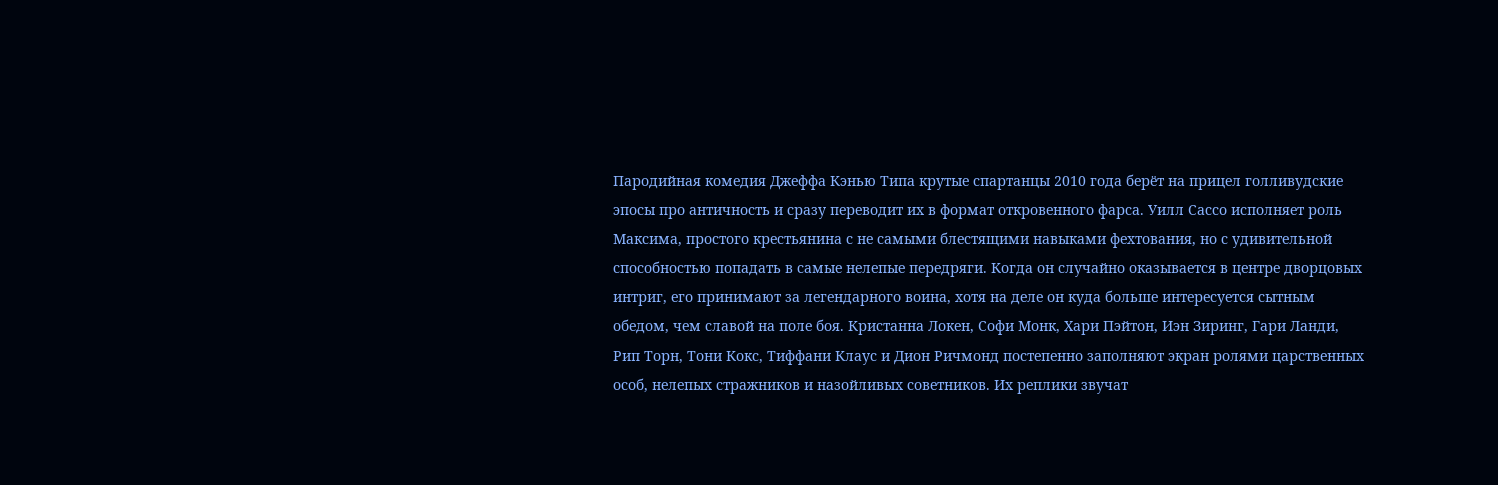Пародийная комедия Джеффа Кэнью Типа крутые спартанцы 2010 года берёт на прицел голливудские эпосы про античность и сразу переводит их в формат откровенного фарса. Уилл Сассо исполняет роль Максима, простого крестьянина с не самыми блестящими навыками фехтования, но с удивительной способностью попадать в самые нелепые передряги. Когда он случайно оказывается в центре дворцовых интриг, его принимают за легендарного воина, хотя на деле он куда больше интересуется сытным обедом, чем славой на поле боя. Кристанна Локен, Софи Монк, Хари Пэйтон, Иэн Зиринг, Гари Ланди, Рип Торн, Тони Кокс, Тиффани Клаус и Дион Ричмонд постепенно заполняют экран ролями царственных особ, нелепых стражников и назойливых советников. Их реплики звучат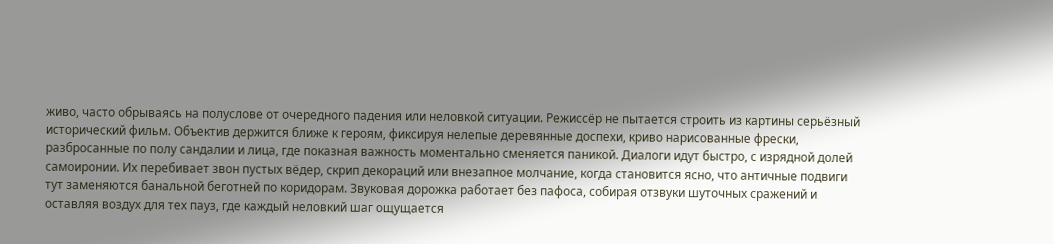живо, часто обрываясь на полуслове от очередного падения или неловкой ситуации. Режиссёр не пытается строить из картины серьёзный исторический фильм. Объектив держится ближе к героям, фиксируя нелепые деревянные доспехи, криво нарисованные фрески, разбросанные по полу сандалии и лица, где показная важность моментально сменяется паникой. Диалоги идут быстро, с изрядной долей самоиронии. Их перебивает звон пустых вёдер, скрип декораций или внезапное молчание, когда становится ясно, что античные подвиги тут заменяются банальной беготней по коридорам. Звуковая дорожка работает без пафоса, собирая отзвуки шуточных сражений и оставляя воздух для тех пауз, где каждый неловкий шаг ощущается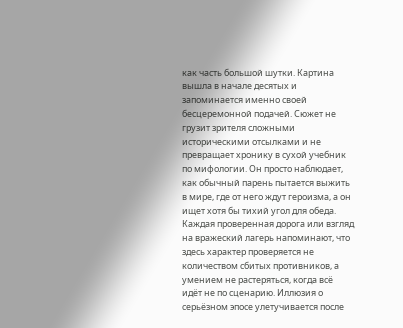как часть большой шутки. Картина вышла в начале десятых и запоминается именно своей бесцеремонной подачей. Сюжет не грузит зрителя сложными историческими отсылками и не превращает хронику в сухой учебник по мифологии. Он просто наблюдает, как обычный парень пытается выжить в мире, где от него ждут героизма, а он ищет хотя бы тихий угол для обеда. Каждая проверенная дорога или взгляд на вражеский лагерь напоминают, что здесь характер проверяется не количеством сбитых противников, а умением не растеряться, когда всё идёт не по сценарию. Иллюзия о серьёзном эпосе улетучивается после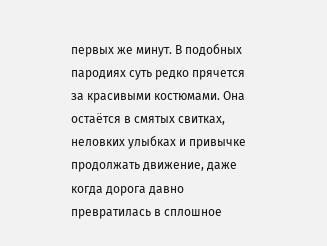первых же минут. В подобных пародиях суть редко прячется за красивыми костюмами. Она остаётся в смятых свитках, неловких улыбках и привычке продолжать движение, даже когда дорога давно превратилась в сплошное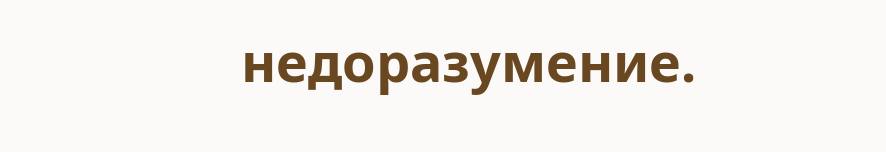недоразумение.